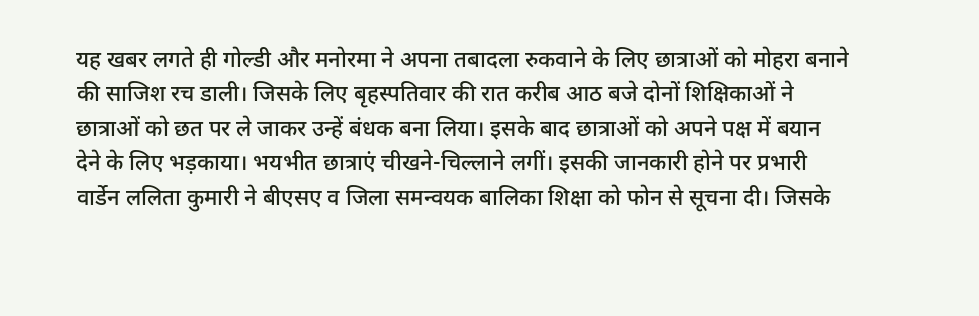यह खबर लगते ही गोल्डी और मनोरमा ने अपना तबादला रुकवाने के लिए छात्राओं को मोहरा बनाने की साजिश रच डाली। जिसके लिए बृहस्पतिवार की रात करीब आठ बजे दोनों शिक्षिकाओं ने छात्राओं को छत पर ले जाकर उन्हें बंधक बना लिया। इसके बाद छात्राओं को अपने पक्ष में बयान देने के लिए भड़काया। भयभीत छात्राएं चीखने-चिल्लाने लगीं। इसकी जानकारी होने पर प्रभारी वार्डेन ललिता कुमारी ने बीएसए व जिला समन्वयक बालिका शिक्षा को फोन से सूचना दी। जिसके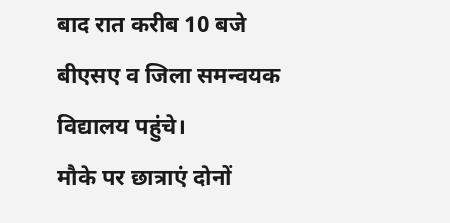बाद रात करीब 10 बजे बीएसए व जिला समन्वयक विद्यालय पहुंचे।
मौके पर छात्राएं दोनों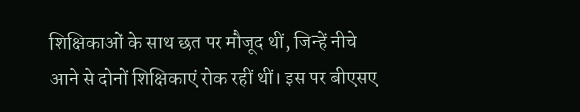शिक्षिकाओं के साथ छत पर मौजूद थीं, जिन्हें नीचे आने से दोनों शिक्षिकाएं रोक रहीं थीं। इस पर बीएसए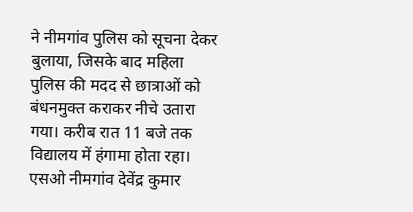ने नीमगांव पुलिस को सूचना देकर बुलाया, जिसके बाद महिला पुलिस की मदद से छात्राओं को बंधनमुक्त कराकर नीचे उतारा गया। करीब रात 11 बजे तक विद्यालय में हंगामा होता रहा। एसओ नीमगांव देवेंद्र कुमार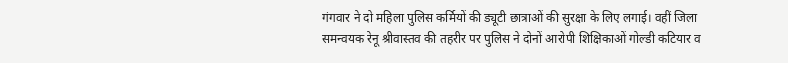गंगवार ने दो महिला पुलिस कर्मियों की ड्यूटी छात्राओं की सुरक्षा के लिए लगाई। वहीं जिला समन्वयक रेनू श्रीवास्तव की तहरीर पर पुलिस ने दोनों आरोपी शिक्षिकाओं गोल्डी कटियार व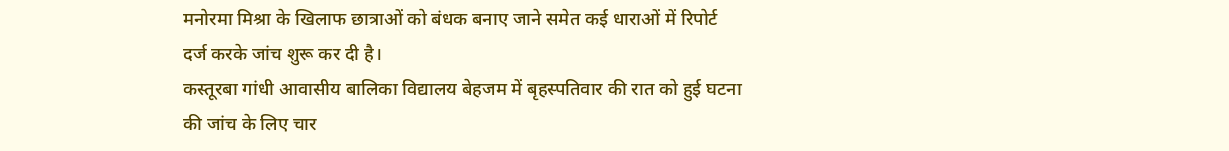मनोरमा मिश्रा के खिलाफ छात्राओं को बंधक बनाए जाने समेत कई धाराओं में रिपोर्ट दर्ज करके जांच शुरू कर दी है।
कस्तूरबा गांधी आवासीय बालिका विद्यालय बेहजम में बृहस्पतिवार की रात को हुई घटना की जांच के लिए चार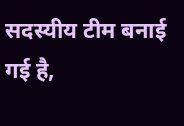सदस्यीय टीम बनाई गई है,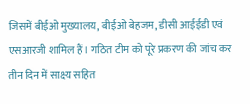जिसमें बीईओ मुख्यालय, बीईओ बेहजम, डीसी आईईडी एवं एसआरजी शामिल हैं। गठित टीम को पूरे प्रकरण की जांच कर तीन दिन में साक्ष्य सहित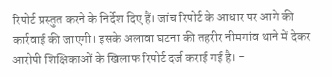रिपोर्ट प्रस्तुत करने के निर्देश दिए हैं। जांच रिपोर्ट के आधार पर आगे की कार्रवाई की जाएगी। इसके अलावा घटना की तहरीर नीमगांव थाने में देकर आरोपी शिक्षिकाओं के खिलाफ रिपोर्ट दर्ज कराई गई है। -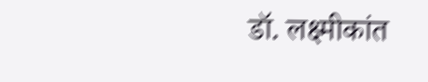डॉ. लक्ष्मीकांत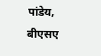पांडेय, बीएसए